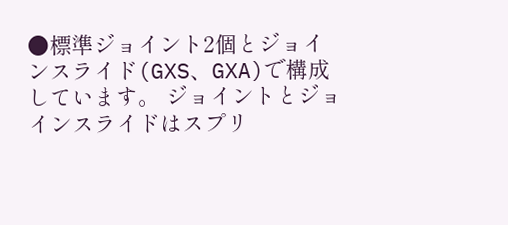●標準ジョイント2個とジョインスライド(GXS、GXA)で構成しています。 ジョイントとジョインスライドはスプリ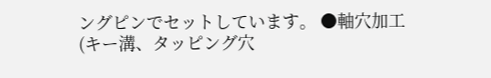ングピンでセットしています。 ●軸穴加工(キー溝、タッピング穴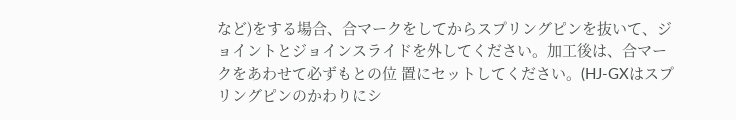など)をする場合、合マークをしてからスプリングピンを抜いて、ジョイントとジョインスライドを外してください。加工後は、合マークをあわせて必ずもとの位 置にセットしてください。(HJ-GXはスプリングピンのかわりにシ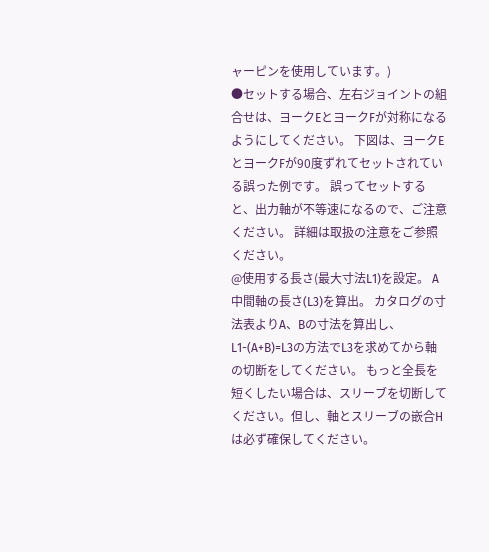ャーピンを使用しています。)
●セットする場合、左右ジョイントの組合せは、ヨークEとヨークFが対称になるようにしてください。 下図は、ヨークEとヨークFが90度ずれてセットされている誤った例です。 誤ってセットすると、出力軸が不等速になるので、ご注意ください。 詳細は取扱の注意をご参照ください。
@使用する長さ(最大寸法L1)を設定。 A中間軸の長さ(L3)を算出。 カタログの寸法表よりA、Bの寸法を算出し、L1-(A+B)=L3の方法でL3を求めてから軸の切断をしてください。 もっと全長を短くしたい場合は、スリーブを切断してください。但し、軸とスリーブの嵌合Hは必ず確保してください。